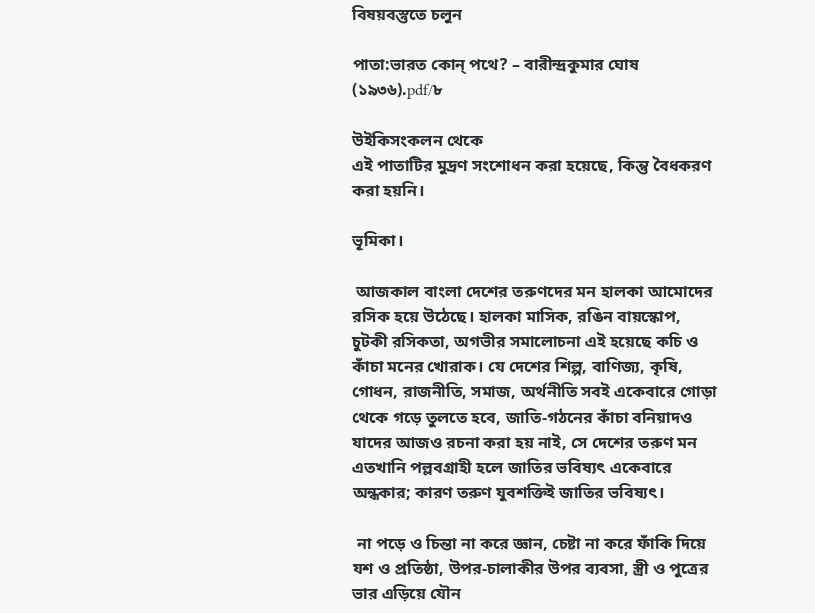বিষয়বস্তুতে চলুন

পাতা:ভারত কোন্‌ পথে? – বারীন্দ্রকুমার ঘোষ (১৯৩৬).pdf/৮

উইকিসংকলন থেকে
এই পাতাটির মুদ্রণ সংশোধন করা হয়েছে, কিন্তু বৈধকরণ করা হয়নি।

ভূমিকা।

 আজকাল বাংলা দেশের তরুণদের মন হালকা আমোদের রসিক হয়ে উঠেছে। হালকা মাসিক, রঙিন বায়স্কোপ, চুটকী রসিকতা, অগভীর সমালোচনা এই হয়েছে কচি ও কাঁচা মনের খোরাক। যে দেশের শিল্প, বাণিজ্য, কৃষি, গোধন, রাজনীতি, সমাজ, অর্থনীতি সবই একেবারে গোড়া থেকে গড়ে তুলতে হবে, জাতি-গঠনের কাঁচা বনিয়াদও যাদের আজও রচনা করা হয় নাই, সে দেশের তরুণ মন এতখানি পল্লবগ্রাহী হলে জাতির ভবিষ্যৎ একেবারে অন্ধকার; কারণ তরুণ যুবশক্তিই জাতির ভবিষ্যৎ।

 না পড়ে ও চিন্তা না করে জ্ঞান, চেষ্টা না করে ফাঁকি দিয়ে যশ ও প্রতিষ্ঠা, উপর-চালাকীর উপর ব্যবসা, স্ত্রী ও পুত্রের ভার এড়িয়ে যৌন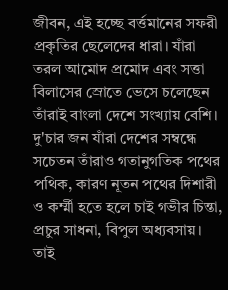জীবন, এই হচ্ছে বর্ত্তমানের সফরী প্রকৃতির ছেলেদের ধারা। যাঁরা তরল আমোদ প্রমোদ এবং সত্তা বিলাসের স্রোতে ভেসে চলেছেন তাঁরাই বাংলা দেশে সংখ্যায় বেশি। দু'চার জন যাঁরা দেশের সম্বন্ধে সচেতন তাঁরাও গতানুগতিক পথের পথিক, কারণ নূতন পথের দিশারী ও কর্ম্মী হতে হলে চাই গভীর চিন্তা, প্রচুর সাধনা, বিপুল অধ্যবসায়। তাই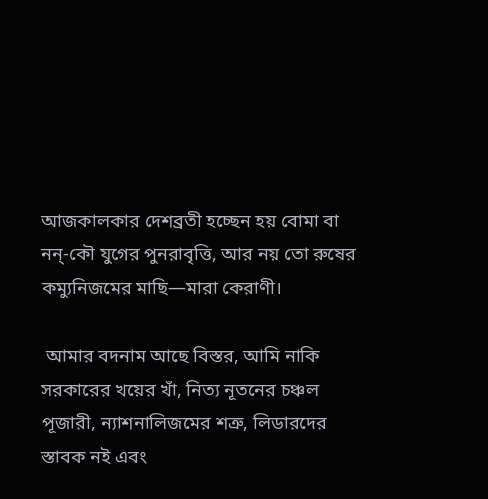আজকালকার দেশব্রতী হচ্ছেন হয় বোমা বা নন্-কৌ যুগের পুনরাবৃত্তি, আর নয় তো রুষের কম্যুনিজমের মাছি—মারা কেরাণী।

 আমার বদনাম আছে বিস্তর, আমি নাকি সরকারের খয়ের খাঁ, নিত্য নূতনের চঞ্চল পূজারী, ন্যাশনালিজমের শত্রু, লিডারদের স্তাবক ন‍ই এবং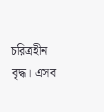চরিত্রহীন বৃদ্ধ। এসব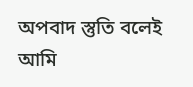অপবাদ স্তুতি বলেই আমি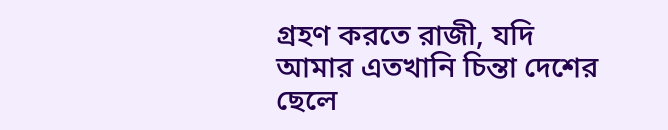গ্রহণ করতে রাজী, যদি আমার এতখানি চিন্তা দেশের ছেলে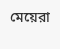মেয়েরা